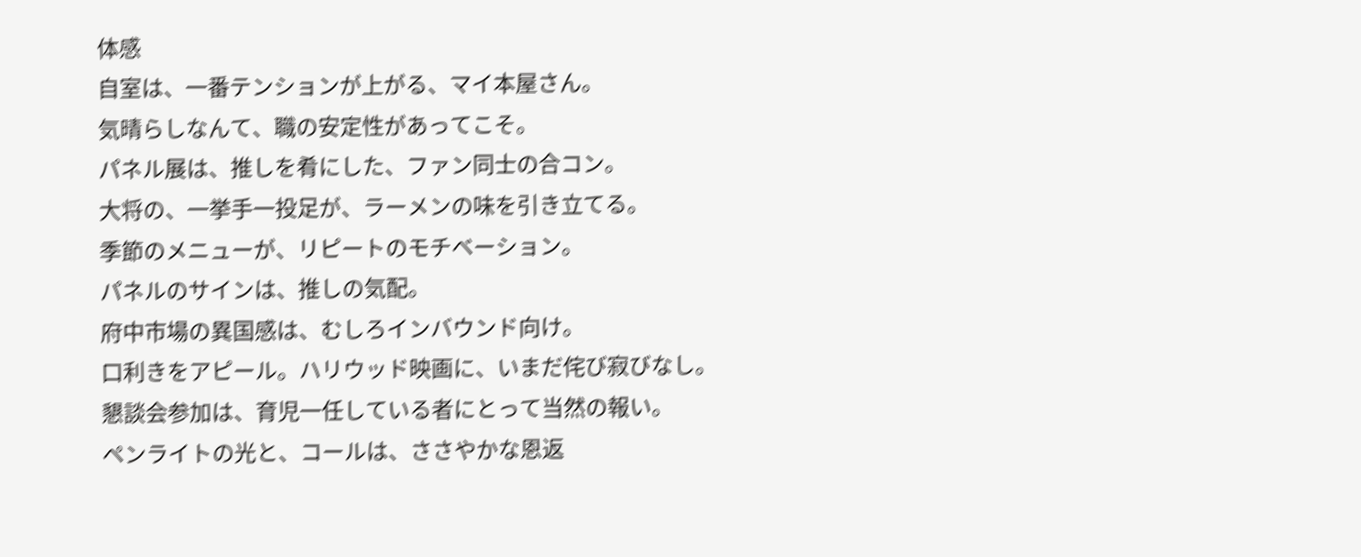体感
自室は、一番テンションが上がる、マイ本屋さん。
気晴らしなんて、職の安定性があってこそ。
パネル展は、推しを肴にした、ファン同士の合コン。
大将の、一挙手一投足が、ラーメンの味を引き立てる。
季節のメニューが、リピートのモチベーション。
パネルのサインは、推しの気配。
府中市場の異国感は、むしろインバウンド向け。
口利きをアピール。ハリウッド映画に、いまだ侘び寂びなし。
懇談会参加は、育児一任している者にとって当然の報い。
ペンライトの光と、コールは、ささやかな恩返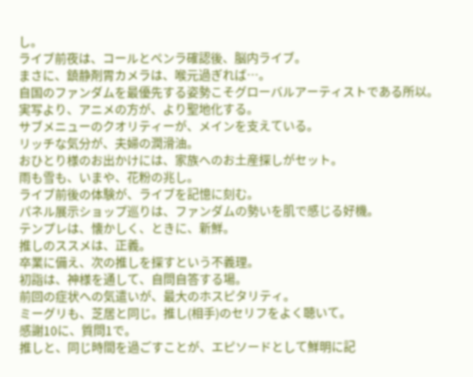し。
ライブ前夜は、コールとペンラ確認後、脳内ライブ。
まさに、鎮静剤胃カメラは、喉元過ぎれば…。
自国のファンダムを最優先する姿勢こそグローバルアーティストである所以。
実写より、アニメの方が、より聖地化する。
サブメニューのクオリティーが、メインを支えている。
リッチな気分が、夫婦の潤滑油。
おひとり様のお出かけには、家族へのお土産探しがセット。
雨も雪も、いまや、花粉の兆し。
ライブ前後の体験が、ライブを記憶に刻む。
パネル展示ショップ巡りは、ファンダムの勢いを肌で感じる好機。
テンプレは、懐かしく、ときに、新鮮。
推しのススメは、正義。
卒業に備え、次の推しを探すという不義理。
初詣は、神様を通して、自問自答する場。
前回の症状への気遣いが、最大のホスピタリティ。
ミーグリも、芝居と同じ。推し(相手)のセリフをよく聴いて。
感謝10に、質問1で。
推しと、同じ時間を過ごすことが、エピソードとして鮮明に記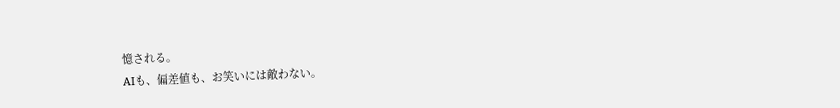憶される。
AIも、偏差値も、お笑いには敵わない。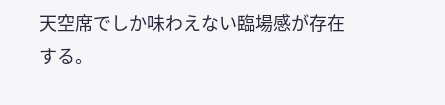天空席でしか味わえない臨場感が存在する。